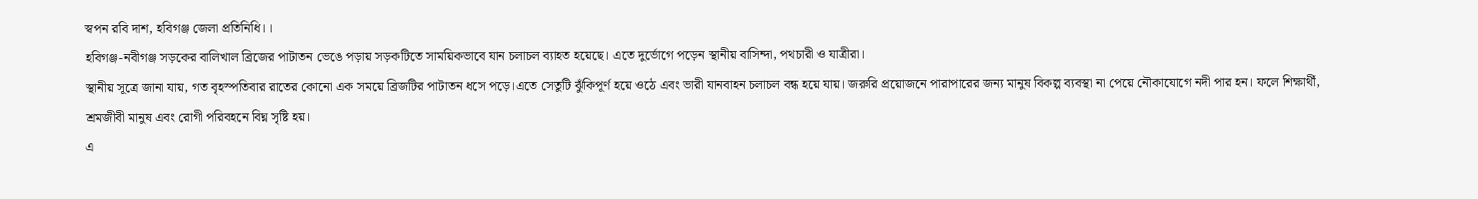স্বপন রবি দাশ, হবিগঞ্জ জেলা প্রতিনিধি।।
হবিগঞ্জ-নবীগঞ্জ সড়কের বালিখাল ব্রিজের পাটাতন ভেঙে পড়ায় সড়কটিতে সাময়িকভাবে যান চলাচল ব্যাহত হয়েছে। এতে দুর্ভোগে পড়েন স্থানীয় বাসিন্দা, পথচারী ও যাত্রীরা।
স্থানীয় সূত্রে জানা যায়, গত বৃহস্পতিবার রাতের কোনো এক সময়ে ব্রিজটির পাটাতন ধসে পড়ে।এতে সেতুটি ঝুঁকিপূর্ণ হয়ে ওঠে এবং ভারী যানবাহন চলাচল বন্ধ হয়ে যায়। জরুরি প্রয়োজনে পারাপারের জন্য মানুষ বিকল্প ব্যবস্থা না পেয়ে নৌকাযোগে নদী পার হন। ফলে শিক্ষার্থী, শ্রমজীবী মানুষ এবং রোগী পরিবহনে বিঘ্ন সৃষ্টি হয়।
এ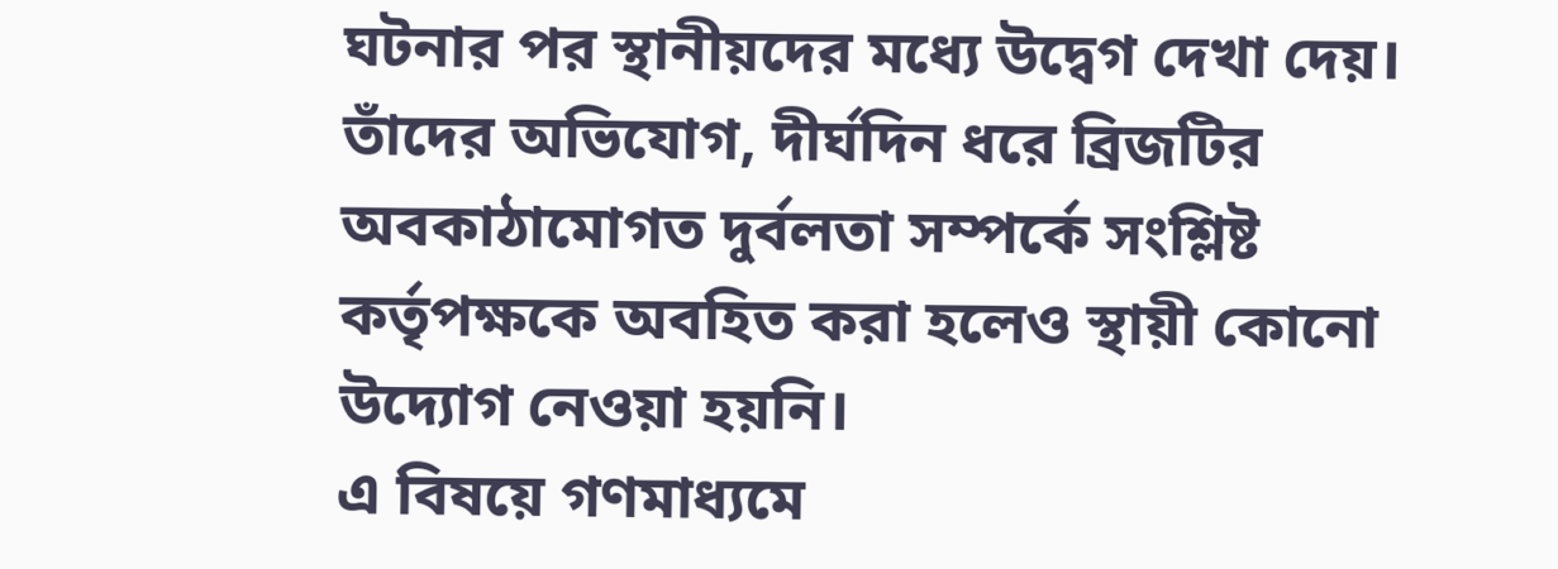ঘটনার পর স্থানীয়দের মধ্যে উদ্বেগ দেখা দেয়। তাঁদের অভিযোগ, দীর্ঘদিন ধরে ব্রিজটির অবকাঠামোগত দুর্বলতা সম্পর্কে সংশ্লিষ্ট কর্তৃপক্ষকে অবহিত করা হলেও স্থায়ী কোনো উদ্যোগ নেওয়া হয়নি।
এ বিষয়ে গণমাধ্যমে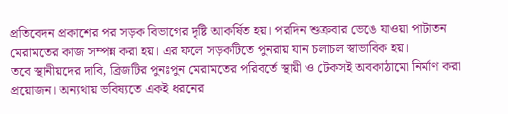প্রতিবেদন প্রকাশের পর সড়ক বিভাগের দৃষ্টি আকর্ষিত হয়। পরদিন শুক্রবার ভেঙে যাওয়া পাটাতন মেরামতের কাজ সম্পন্ন করা হয়। এর ফলে সড়কটিতে পুনরায় যান চলাচল স্বাভাবিক হয়।
তবে স্থানীয়দের দাবি, ব্রিজটির পুনঃপুন মেরামতের পরিবর্তে স্থায়ী ও টেকসই অবকাঠামো নির্মাণ করা প্রয়োজন। অন্যথায় ভবিষ্যতে একই ধরনের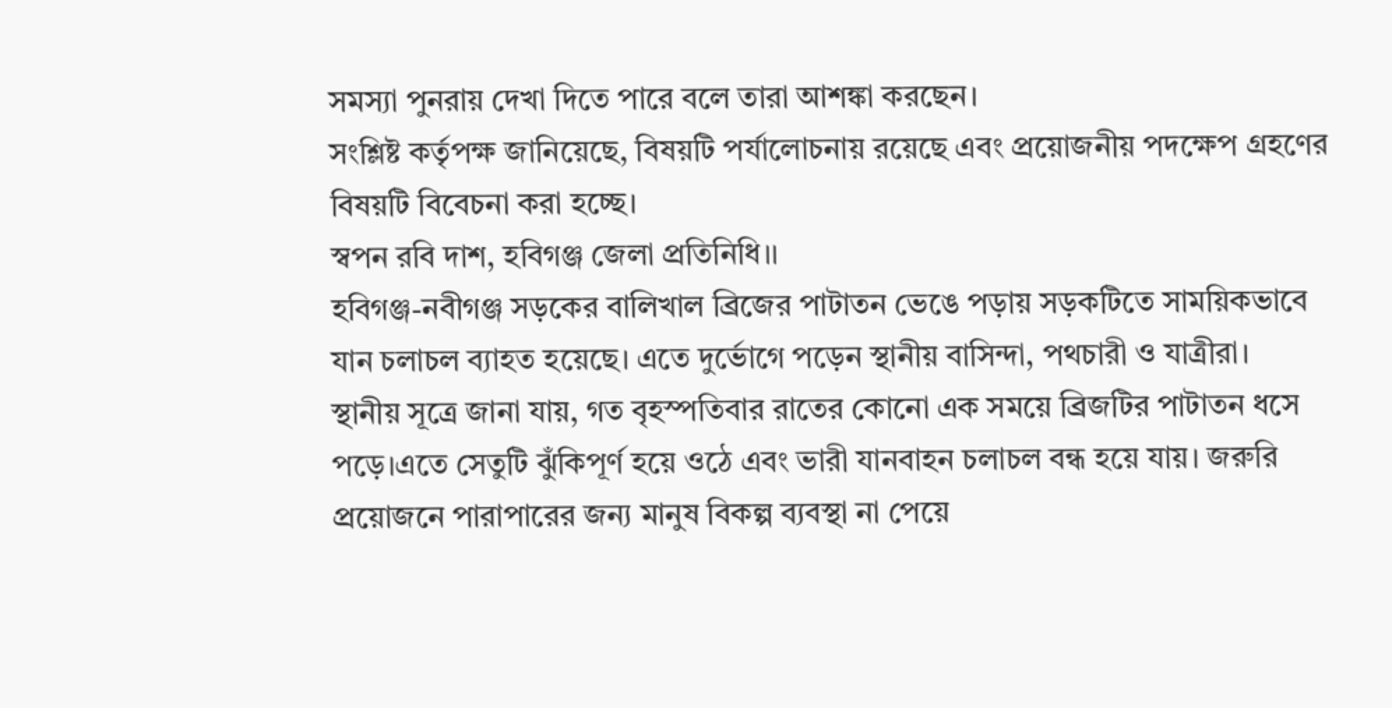সমস্যা পুনরায় দেখা দিতে পারে বলে তারা আশঙ্কা করছেন।
সংশ্লিষ্ট কর্তৃপক্ষ জানিয়েছে, বিষয়টি পর্যালোচনায় রয়েছে এবং প্রয়োজনীয় পদক্ষেপ গ্রহণের বিষয়টি বিবেচনা করা হচ্ছে।
স্বপন রবি দাশ, হবিগঞ্জ জেলা প্রতিনিধি।।
হবিগঞ্জ-নবীগঞ্জ সড়কের বালিখাল ব্রিজের পাটাতন ভেঙে পড়ায় সড়কটিতে সাময়িকভাবে যান চলাচল ব্যাহত হয়েছে। এতে দুর্ভোগে পড়েন স্থানীয় বাসিন্দা, পথচারী ও যাত্রীরা।
স্থানীয় সূত্রে জানা যায়, গত বৃহস্পতিবার রাতের কোনো এক সময়ে ব্রিজটির পাটাতন ধসে পড়ে।এতে সেতুটি ঝুঁকিপূর্ণ হয়ে ওঠে এবং ভারী যানবাহন চলাচল বন্ধ হয়ে যায়। জরুরি প্রয়োজনে পারাপারের জন্য মানুষ বিকল্প ব্যবস্থা না পেয়ে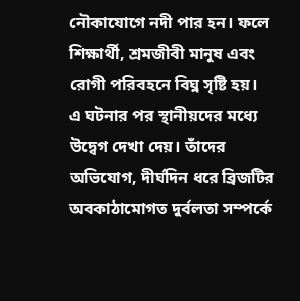নৌকাযোগে নদী পার হন। ফলে শিক্ষার্থী, শ্রমজীবী মানুষ এবং রোগী পরিবহনে বিঘ্ন সৃষ্টি হয়।
এ ঘটনার পর স্থানীয়দের মধ্যে উদ্বেগ দেখা দেয়। তাঁদের অভিযোগ, দীর্ঘদিন ধরে ব্রিজটির অবকাঠামোগত দুর্বলতা সম্পর্কে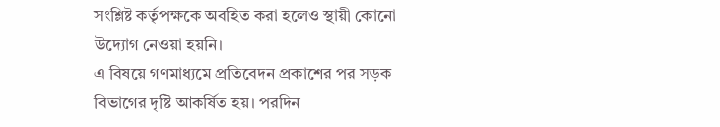সংশ্লিষ্ট কর্তৃপক্ষকে অবহিত করা হলেও স্থায়ী কোনো উদ্যোগ নেওয়া হয়নি।
এ বিষয়ে গণমাধ্যমে প্রতিবেদন প্রকাশের পর সড়ক বিভাগের দৃষ্টি আকর্ষিত হয়। পরদিন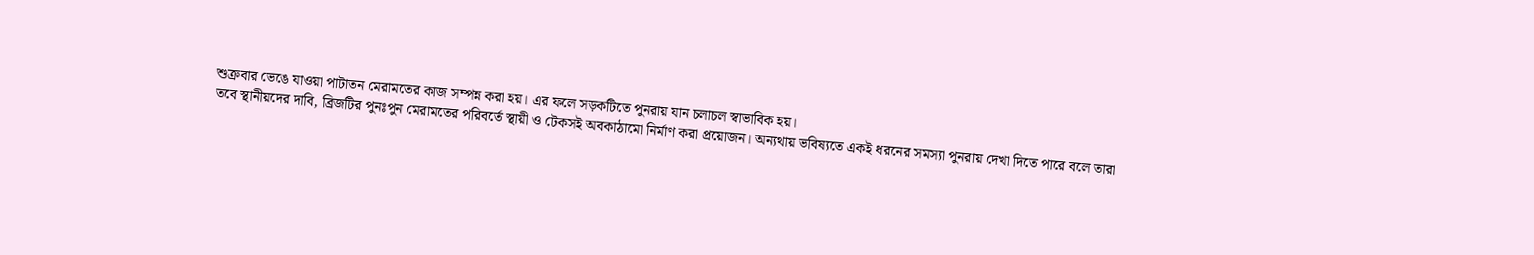শুক্রবার ভেঙে যাওয়া পাটাতন মেরামতের কাজ সম্পন্ন করা হয়। এর ফলে সড়কটিতে পুনরায় যান চলাচল স্বাভাবিক হয়।
তবে স্থানীয়দের দাবি, ব্রিজটির পুনঃপুন মেরামতের পরিবর্তে স্থায়ী ও টেকসই অবকাঠামো নির্মাণ করা প্রয়োজন। অন্যথায় ভবিষ্যতে একই ধরনের সমস্যা পুনরায় দেখা দিতে পারে বলে তারা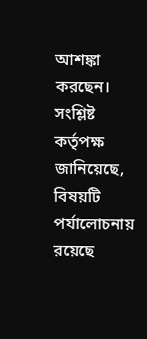আশঙ্কা করছেন।
সংশ্লিষ্ট কর্তৃপক্ষ জানিয়েছে, বিষয়টি পর্যালোচনায় রয়েছে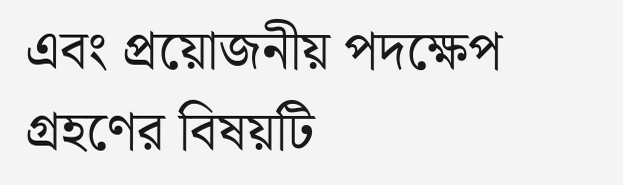এবং প্রয়োজনীয় পদক্ষেপ গ্রহণের বিষয়টি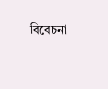বিবেচনা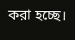করা হচ্ছে।